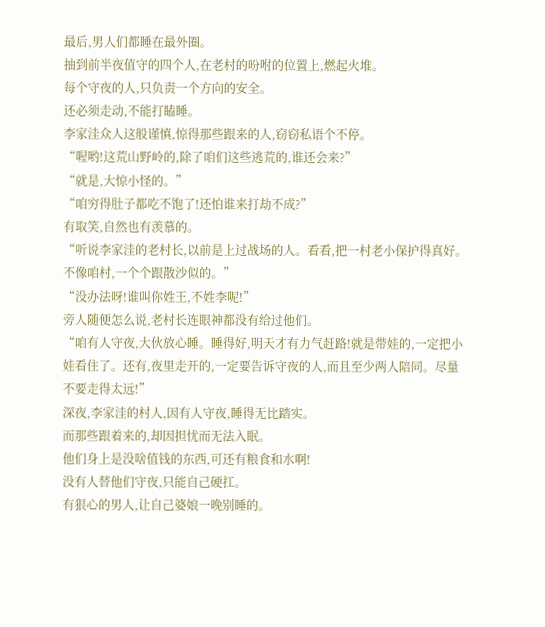最后,男人们都睡在最外圈。
抽到前半夜值守的四个人,在老村的吩咐的位置上,燃起火堆。
每个守夜的人,只负责一个方向的安全。
还必须走动,不能打瞌睡。
李家洼众人这般谨慎,惊得那些跟来的人,窃窃私语个不停。
“喔哟!这荒山野岭的,除了咱们这些逃荒的,谁还会来?”
“就是,大惊小怪的。”
“咱穷得肚子都吃不饱了!还怕谁来打劫不成?”
有取笑,自然也有羡慕的。
“听说李家洼的老村长,以前是上过战场的人。看看,把一村老小保护得真好。不像咱村,一个个跟散沙似的。”
“没办法呀!谁叫你姓王,不姓李呢!”
旁人随便怎么说,老村长连眼神都没有给过他们。
“咱有人守夜,大伙放心睡。睡得好,明天才有力气赶路!就是带娃的,一定把小娃看住了。还有,夜里走开的,一定要告诉守夜的人,而且至少两人陪同。尽量不要走得太远!”
深夜,李家洼的村人,因有人守夜,睡得无比踏实。
而那些跟着来的,却因担忧而无法入眠。
他们身上是没啥值钱的东西,可还有粮食和水啊!
没有人替他们守夜,只能自己硬扛。
有狠心的男人,让自己婆娘一晚别睡的。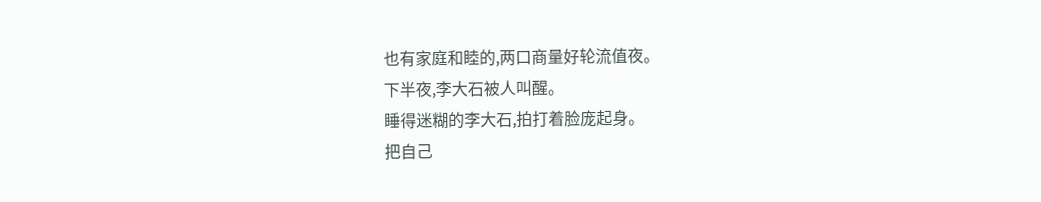也有家庭和睦的,两口商量好轮流值夜。
下半夜,李大石被人叫醒。
睡得迷糊的李大石,拍打着脸庞起身。
把自己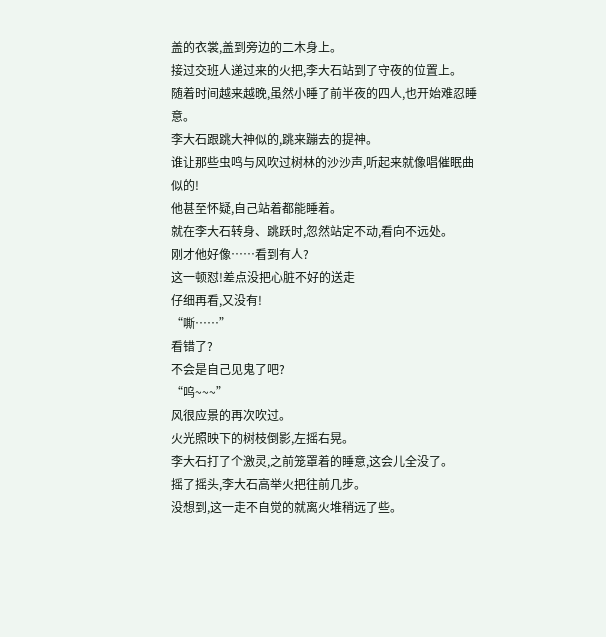盖的衣裳,盖到旁边的二木身上。
接过交班人递过来的火把,李大石站到了守夜的位置上。
随着时间越来越晚,虽然小睡了前半夜的四人,也开始难忍睡意。
李大石跟跳大神似的,跳来蹦去的提神。
谁让那些虫鸣与风吹过树林的沙沙声,听起来就像唱催眠曲似的!
他甚至怀疑,自己站着都能睡着。
就在李大石转身、跳跃时,忽然站定不动,看向不远处。
刚才他好像……看到有人?
这一顿怼!差点没把心脏不好的送走
仔细再看,又没有!
“嘶……”
看错了?
不会是自己见鬼了吧?
“呜~~~”
风很应景的再次吹过。
火光照映下的树枝倒影,左摇右晃。
李大石打了个激灵,之前笼罩着的睡意,这会儿全没了。
摇了摇头,李大石高举火把往前几步。
没想到,这一走不自觉的就离火堆稍远了些。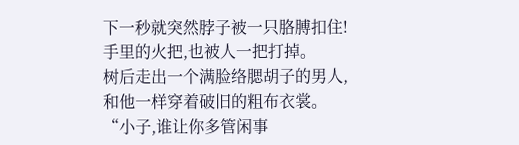下一秒就突然脖子被一只胳膊扣住!
手里的火把,也被人一把打掉。
树后走出一个满脸络腮胡子的男人,和他一样穿着破旧的粗布衣裳。
“小子,谁让你多管闲事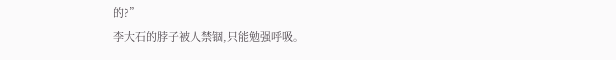的?”
李大石的脖子被人禁锢,只能勉强呼吸。